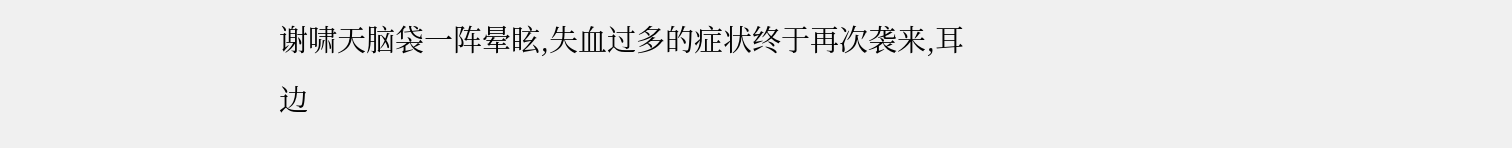谢啸天脑袋一阵晕眩,失血过多的症状终于再次袭来,耳边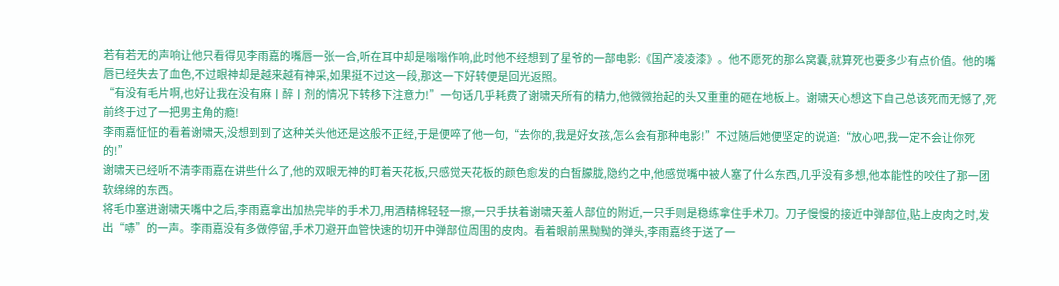若有若无的声响让他只看得见李雨嘉的嘴唇一张一合,听在耳中却是嗡嗡作响,此时他不经想到了星爷的一部电影:《国产凌凌漆》。他不愿死的那么窝囊,就算死也要多少有点价值。他的嘴唇已经失去了血色,不过眼神却是越来越有神采,如果挺不过这一段,那这一下好转便是回光返照。
“有没有毛片啊,也好让我在没有麻丨醉丨剂的情况下转移下注意力!”一句话几乎耗费了谢啸天所有的精力,他微微抬起的头又重重的砸在地板上。谢啸天心想这下自己总该死而无憾了,死前终于过了一把男主角的瘾!
李雨嘉怔怔的看着谢啸天,没想到到了这种关头他还是这般不正经,于是便啐了他一句,“去你的,我是好女孩,怎么会有那种电影!”不过随后她便坚定的说道:“放心吧,我一定不会让你死的!”
谢啸天已经听不清李雨嘉在讲些什么了,他的双眼无神的盯着天花板,只感觉天花板的颜色愈发的白皙朦胧,隐约之中,他感觉嘴中被人塞了什么东西,几乎没有多想,他本能性的咬住了那一团软绵绵的东西。
将毛巾塞进谢啸天嘴中之后,李雨嘉拿出加热完毕的手术刀,用酒精棉轻轻一擦,一只手扶着谢啸天羞人部位的附近,一只手则是稳练拿住手术刀。刀子慢慢的接近中弹部位,贴上皮肉之时,发出“哧”的一声。李雨嘉没有多做停留,手术刀避开血管快速的切开中弹部位周围的皮肉。看着眼前黑黝黝的弹头,李雨嘉终于送了一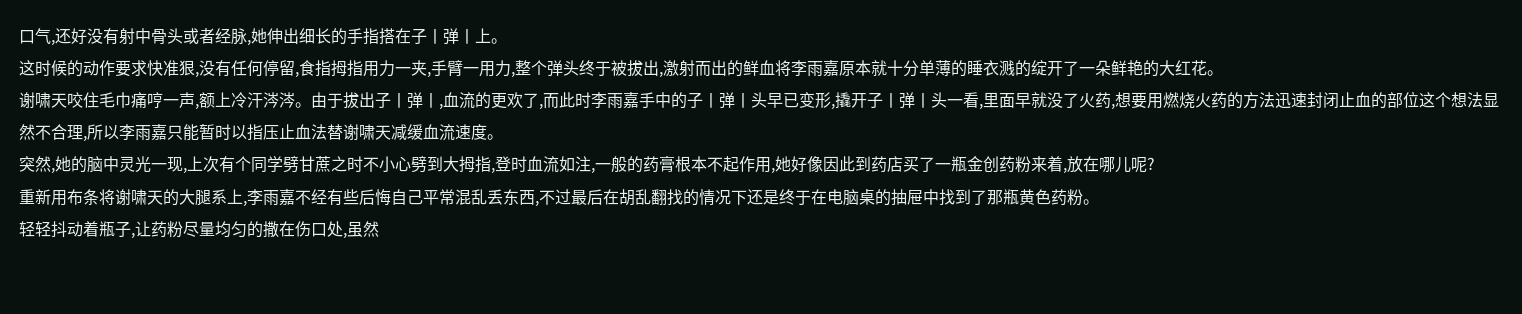口气,还好没有射中骨头或者经脉,她伸出细长的手指搭在子丨弹丨上。
这时候的动作要求快准狠,没有任何停留,食指拇指用力一夹,手臂一用力,整个弹头终于被拔出,激射而出的鲜血将李雨嘉原本就十分单薄的睡衣溅的绽开了一朵鲜艳的大红花。
谢啸天咬住毛巾痛哼一声,额上冷汗涔涔。由于拔出子丨弹丨,血流的更欢了,而此时李雨嘉手中的子丨弹丨头早已变形,撬开子丨弹丨头一看,里面早就没了火药,想要用燃烧火药的方法迅速封闭止血的部位这个想法显然不合理,所以李雨嘉只能暂时以指压止血法替谢啸天减缓血流速度。
突然,她的脑中灵光一现,上次有个同学劈甘蔗之时不小心劈到大拇指,登时血流如注,一般的药膏根本不起作用,她好像因此到药店买了一瓶金创药粉来着,放在哪儿呢?
重新用布条将谢啸天的大腿系上,李雨嘉不经有些后悔自己平常混乱丢东西,不过最后在胡乱翻找的情况下还是终于在电脑桌的抽屉中找到了那瓶黄色药粉。
轻轻抖动着瓶子,让药粉尽量均匀的撒在伤口处,虽然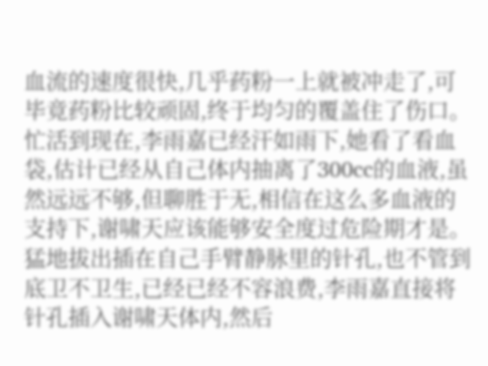血流的速度很快,几乎药粉一上就被冲走了,可毕竟药粉比较顽固,终于均匀的覆盖住了伤口。
忙活到现在,李雨嘉已经汗如雨下,她看了看血袋,估计已经从自己体内抽离了300cc的血液,虽然远远不够,但聊胜于无,相信在这么多血液的支持下,谢啸天应该能够安全度过危险期才是。
猛地拔出插在自己手臂静脉里的针孔,也不管到底卫不卫生,已经已经不容浪费,李雨嘉直接将针孔插入谢啸天体内,然后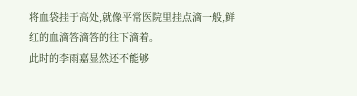将血袋挂于高处,就像平常医院里挂点滴一般,鲜红的血滴答滴答的往下滴着。
此时的李雨嘉显然还不能够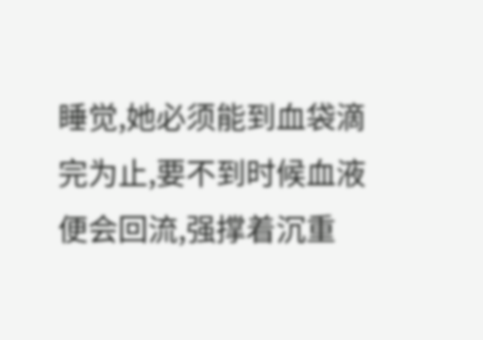睡觉,她必须能到血袋滴完为止,要不到时候血液便会回流,强撑着沉重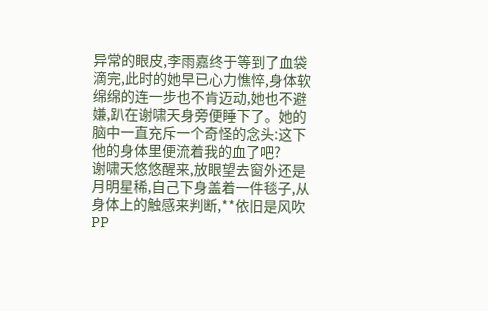异常的眼皮,李雨嘉终于等到了血袋滴完,此时的她早已心力憔悴,身体软绵绵的连一步也不肯迈动,她也不避嫌,趴在谢啸天身旁便睡下了。她的脑中一直充斥一个奇怪的念头:这下他的身体里便流着我的血了吧?
谢啸天悠悠醒来,放眼望去窗外还是月明星稀,自己下身盖着一件毯子,从身体上的触感来判断,**依旧是风吹PP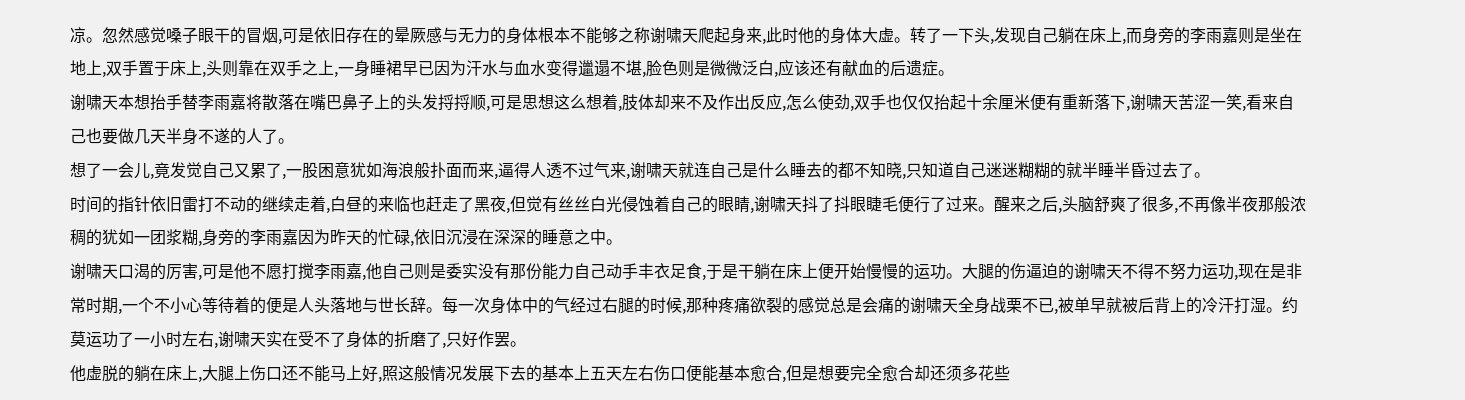凉。忽然感觉嗓子眼干的冒烟,可是依旧存在的晕厥感与无力的身体根本不能够之称谢啸天爬起身来,此时他的身体大虚。转了一下头,发现自己躺在床上,而身旁的李雨嘉则是坐在地上,双手置于床上,头则靠在双手之上,一身睡裙早已因为汗水与血水变得邋遢不堪,脸色则是微微泛白,应该还有献血的后遗症。
谢啸天本想抬手替李雨嘉将散落在嘴巴鼻子上的头发捋捋顺,可是思想这么想着,肢体却来不及作出反应,怎么使劲,双手也仅仅抬起十余厘米便有重新落下,谢啸天苦涩一笑,看来自己也要做几天半身不遂的人了。
想了一会儿,竟发觉自己又累了,一股困意犹如海浪般扑面而来,逼得人透不过气来,谢啸天就连自己是什么睡去的都不知晓,只知道自己迷迷糊糊的就半睡半昏过去了。
时间的指针依旧雷打不动的继续走着,白昼的来临也赶走了黑夜,但觉有丝丝白光侵蚀着自己的眼睛,谢啸天抖了抖眼睫毛便行了过来。醒来之后,头脑舒爽了很多,不再像半夜那般浓稠的犹如一团浆糊,身旁的李雨嘉因为昨天的忙碌,依旧沉浸在深深的睡意之中。
谢啸天口渴的厉害,可是他不愿打搅李雨嘉,他自己则是委实没有那份能力自己动手丰衣足食,于是干躺在床上便开始慢慢的运功。大腿的伤逼迫的谢啸天不得不努力运功,现在是非常时期,一个不小心等待着的便是人头落地与世长辞。每一次身体中的气经过右腿的时候,那种疼痛欲裂的感觉总是会痛的谢啸天全身战栗不已,被单早就被后背上的冷汗打湿。约莫运功了一小时左右,谢啸天实在受不了身体的折磨了,只好作罢。
他虚脱的躺在床上,大腿上伤口还不能马上好,照这般情况发展下去的基本上五天左右伤口便能基本愈合,但是想要完全愈合却还须多花些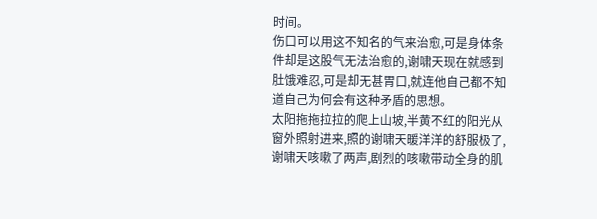时间。
伤口可以用这不知名的气来治愈,可是身体条件却是这股气无法治愈的,谢啸天现在就感到肚饿难忍,可是却无甚胃口,就连他自己都不知道自己为何会有这种矛盾的思想。
太阳拖拖拉拉的爬上山坡,半黄不红的阳光从窗外照射进来,照的谢啸天暖洋洋的舒服极了,谢啸天咳嗽了两声,剧烈的咳嗽带动全身的肌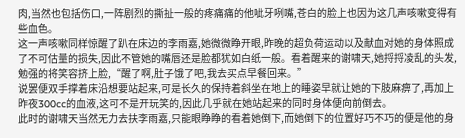肉,当然也包括伤口,一阵剧烈的撕扯一般的疼痛痛的他呲牙咧嘴,苍白的脸上也因为这几声咳嗽变得有些血色。
这一声咳嗽同样惊醒了趴在床边的李雨嘉,她微微睁开眼,昨晚的超负荷运动以及献血对她的身体照成了不可估量的损失,因此不管她的嘴唇还是脸都犹如白纸一般。看着醒来的谢啸天,她捋捋凌乱的头发,勉强的将笑容挤上脸,“醒了啊,肚子饿了吧,我去买点早餐回来。”
说罢便双手撑着床沿想要站起来,可是长久的保持着斜坐在地上的睡姿早就让她的下肢麻痹了,再加上昨夜300cc的血液,这可不是开玩笑的,因此几乎就在她站起来的同时身体便向前倒去。
此时的谢啸天当然无力去扶李雨嘉,只能眼睁睁的看着她倒下,而她倒下的位置好巧不巧的便是他的身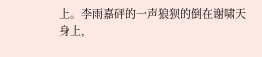上。李雨嘉砰的一声狼狈的倒在谢啸天身上,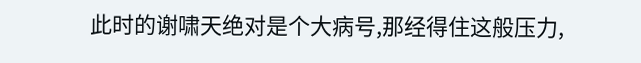此时的谢啸天绝对是个大病号,那经得住这般压力,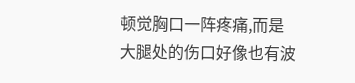顿觉胸口一阵疼痛,而是大腿处的伤口好像也有波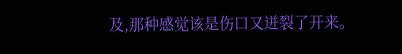及,那种感觉该是伤口又迸裂了开来。